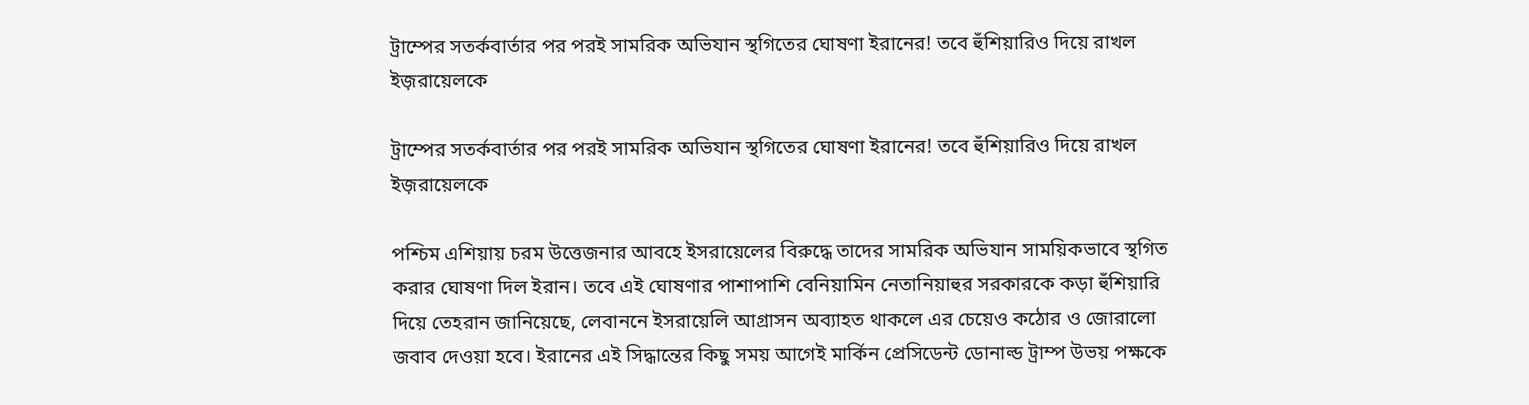ট্রাম্পের সতর্কবার্তার পর পরই সামরিক অভিযান স্থগিতের ঘোষণা ইরানের! তবে হুঁশিয়ারিও দিয়ে রাখল ইজ়রায়েলকে

ট্রাম্পের সতর্কবার্তার পর পরই সামরিক অভিযান স্থগিতের ঘোষণা ইরানের! তবে হুঁশিয়ারিও দিয়ে রাখল ইজ়রায়েলকে

পশ্চিম এশিয়ায় চরম উত্তেজনার আবহে ইসরায়েলের বিরুদ্ধে তাদের সামরিক অভিযান সাময়িকভাবে স্থগিত করার ঘোষণা দিল ইরান। তবে এই ঘোষণার পাশাপাশি বেনিয়ামিন নেতানিয়াহুর সরকারকে কড়া হুঁশিয়ারি দিয়ে তেহরান জানিয়েছে, লেবাননে ইসরায়েলি আগ্রাসন অব্যাহত থাকলে এর চেয়েও কঠোর ও জোরালো জবাব দেওয়া হবে। ইরানের এই সিদ্ধান্তের কিছু সময় আগেই মার্কিন প্রেসিডেন্ট ডোনাল্ড ট্রাম্প উভয় পক্ষকে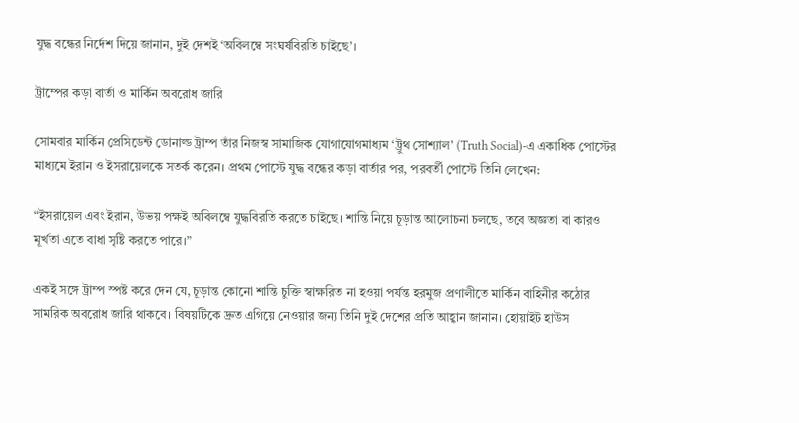যুদ্ধ বন্ধের নির্দেশ দিয়ে জানান, দুই দেশই ‘অবিলম্বে সংঘর্ষবিরতি চাইছে’।

ট্রাম্পের কড়া বার্তা ও মার্কিন অবরোধ জারি

সোমবার মার্কিন প্রেসিডেন্ট ডোনাল্ড ট্রাম্প তাঁর নিজস্ব সামাজিক যোগাযোগমাধ্যম ‘ট্রুথ সোশ্যাল’ (Truth Social)-এ একাধিক পোস্টের মাধ্যমে ইরান ও ইসরায়েলকে সতর্ক করেন। প্রথম পোস্টে যুদ্ধ বন্ধের কড়া বার্তার পর, পরবর্তী পোস্টে তিনি লেখেন:

“ইসরায়েল এবং ইরান, উভয় পক্ষই অবিলম্বে যুদ্ধবিরতি করতে চাইছে। শান্তি নিয়ে চূড়ান্ত আলোচনা চলছে, তবে অজ্ঞতা বা কারও মূর্খতা এতে বাধা সৃষ্টি করতে পারে।”

একই সঙ্গে ট্রাম্প স্পষ্ট করে দেন যে, চূড়ান্ত কোনো শান্তি চুক্তি স্বাক্ষরিত না হওয়া পর্যন্ত হরমুজ প্রণালীতে মার্কিন বাহিনীর কঠোর সামরিক অবরোধ জারি থাকবে। বিষয়টিকে দ্রুত এগিয়ে নেওয়ার জন্য তিনি দুই দেশের প্রতি আহ্বান জানান। হোয়াইট হাউস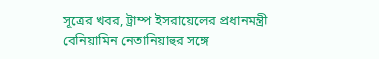সূত্রের খবর, ট্রাম্প ইসরায়েলের প্রধানমন্ত্রী বেনিয়ামিন নেতানিয়াহুর সঙ্গে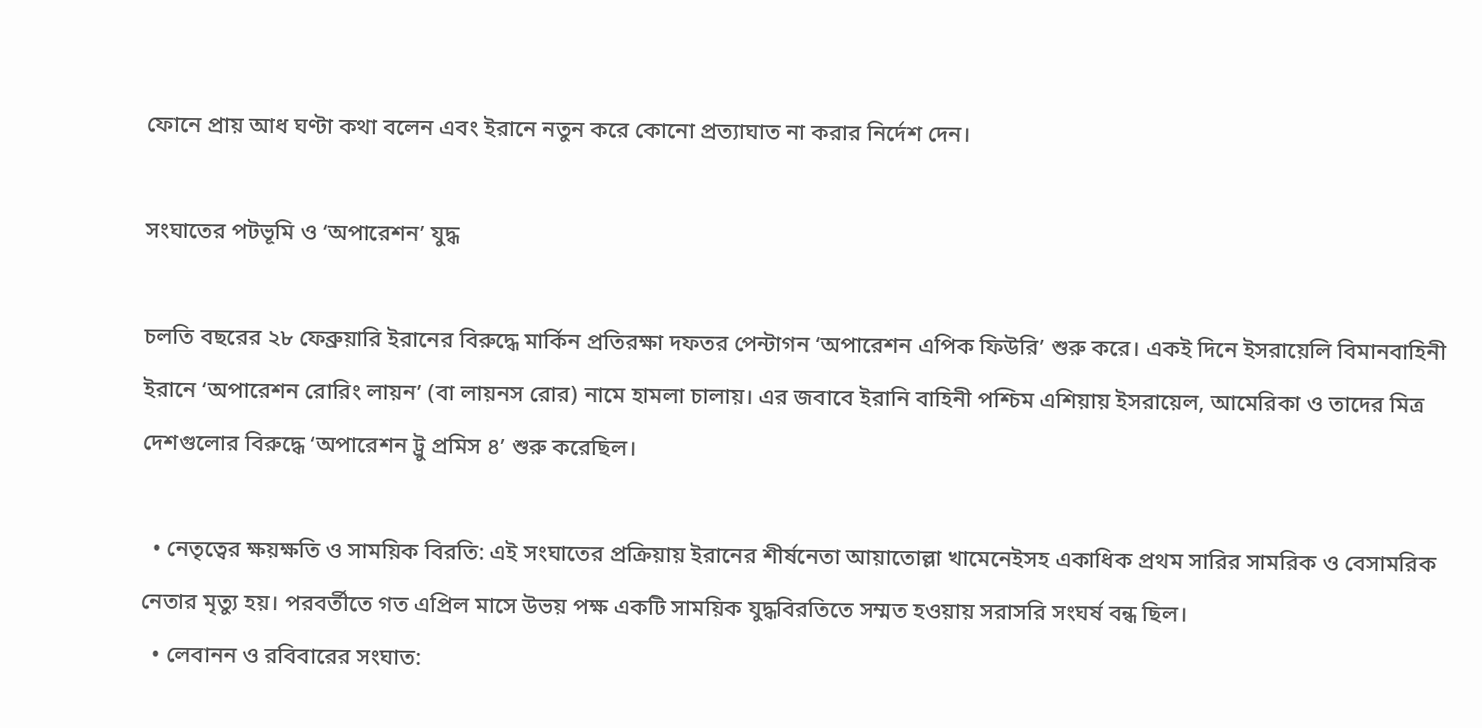ফোনে প্রায় আধ ঘণ্টা কথা বলেন এবং ইরানে নতুন করে কোনো প্রত্যাঘাত না করার নির্দেশ দেন।

সংঘাতের পটভূমি ও ‘অপারেশন’ যুদ্ধ

চলতি বছরের ২৮ ফেব্রুয়ারি ইরানের বিরুদ্ধে মার্কিন প্রতিরক্ষা দফতর পেন্টাগন ‘অপারেশন এপিক ফিউরি’ শুরু করে। একই দিনে ইসরায়েলি বিমানবাহিনী ইরানে ‘অপারেশন রোরিং লায়ন’ (বা লায়নস রোর) নামে হামলা চালায়। এর জবাবে ইরানি বাহিনী পশ্চিম এশিয়ায় ইসরায়েল, আমেরিকা ও তাদের মিত্র দেশগুলোর বিরুদ্ধে ‘অপারেশন ট্রু প্রমিস ৪’ শুরু করেছিল।

  • নেতৃত্বের ক্ষয়ক্ষতি ও সাময়িক বিরতি: এই সংঘাতের প্রক্রিয়ায় ইরানের শীর্ষনেতা আয়াতোল্লা খামেনেইসহ একাধিক প্রথম সারির সামরিক ও বেসামরিক নেতার মৃত্যু হয়। পরবর্তীতে গত এপ্রিল মাসে উভয় পক্ষ একটি সাময়িক যুদ্ধবিরতিতে সম্মত হওয়ায় সরাসরি সংঘর্ষ বন্ধ ছিল।
  • লেবানন ও রবিবারের সংঘাত: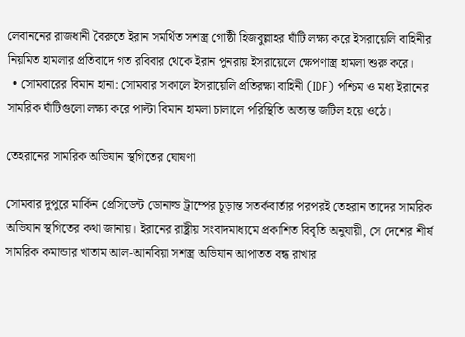লেবাননের রাজধানী বৈরুতে ইরান সমর্থিত সশস্ত্র গোষ্ঠী হিজবুল্লাহর ঘাঁটি লক্ষ্য করে ইসরায়েলি বাহিনীর নিয়মিত হামলার প্রতিবাদে গত রবিবার থেকে ইরান পুনরায় ইসরায়েলে ক্ষেপণাস্ত্র হামলা শুরু করে।
  • সোমবারের বিমান হানা: সোমবার সকালে ইসরায়েলি প্রতিরক্ষা বাহিনী (IDF) পশ্চিম ও মধ্য ইরানের সামরিক ঘাঁটিগুলো লক্ষ্য করে পাল্টা বিমান হামলা চালালে পরিস্থিতি অত্যন্ত জটিল হয়ে ওঠে।

তেহরানের সামরিক অভিযান স্থগিতের ঘোষণা

সোমবার দুপুরে মার্কিন প্রেসিডেন্ট ডোনাল্ড ট্রাম্পের চূড়ান্ত সতর্কবার্তার পরপরই তেহরান তাদের সামরিক অভিযান স্থগিতের কথা জানায়। ইরানের রাষ্ট্রীয় সংবাদমাধ্যমে প্রকাশিত বিবৃতি অনুযায়ী, সে দেশের শীর্ষ সামরিক কমান্ডার খাতাম আল-আনবিয়া সশস্ত্র অভিযান আপাতত বন্ধ রাখার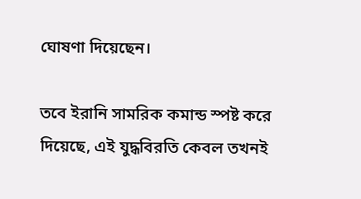ঘোষণা দিয়েছেন।

তবে ইরানি সামরিক কমান্ড স্পষ্ট করে দিয়েছে, এই যুদ্ধবিরতি কেবল তখনই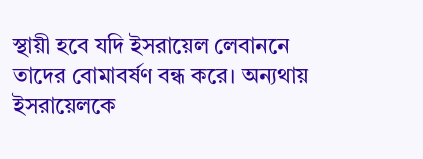স্থায়ী হবে যদি ইসরায়েল লেবাননে তাদের বোমাবর্ষণ বন্ধ করে। অন্যথায় ইসরায়েলকে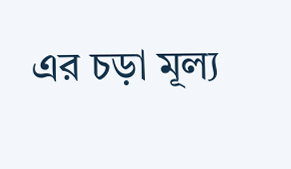এর চড়া মূল্য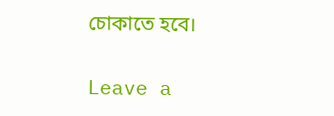চোকাতে হবে।

Leave a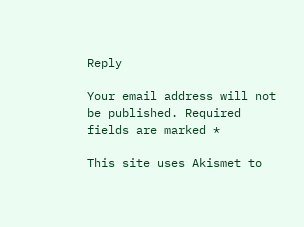Reply

Your email address will not be published. Required fields are marked *

This site uses Akismet to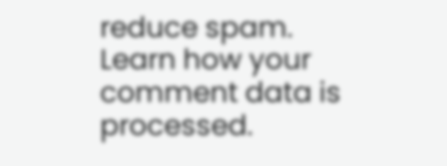reduce spam. Learn how your comment data is processed.